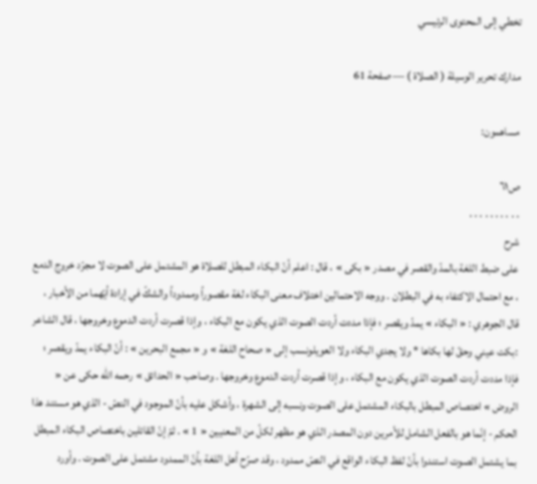تخطي إلى المحتوى الرئيسي

مدارك تحرير الوسيلة ( الصلاة ) — صفحة 61

مساهمون:

ص٦١
. . . . . . . . . .
شرح
على ضبط اللغة بالمدّ والقصر في مصدر « بكى » ، قال : اعلم أنّ البكاء المبطل للصلاة هو المشتمل على الصوت لا مجرّد خروج الدمع ، مع احتمال الاكتفاء به في البطلان . ووجه الاحتمالين اختلاف معنى البكاء لغة مقصوراً وممدوداً والشكّ في إرادة أيّهما من الأخبار ، قال الجوهري : « البكاء » يمدّ ويقصر ؛ فإذا مددت أردت الصوت الذي يكون مع البكاء ، وإذا قصرت أردت الدموع وخروجها ، قال الشاعر :بكت عيني وحقّ لها بكاها * ولا يجدي البكاء ولا العويلونسب إلى « صحاح اللغة » و « مجمع البحرين » : أنّ البكاء يمدّ ويقصر ؛ فإذا مددت أردت الصوت الذي يكون مع البكاء ، وإذا قصرت أردت الدموع وخروجها . وصاحب « الحدائق » رحمه الله حكى عن « الروض » اختصاص المبطل بالبكاء المشتمل على الصوت ونسبه إلى الشهرة ، وأشكل عليه بأنّ الموجود في النصّ - الذي هو مستند هذا الحكم - إنّما هو بالفعل الشامل للأمرين دون المصدر الذي هو مظهر لكلّ من المعنيين « 1 » . ثمّ إنّ القائلين باختصاص البكاء المبطل بما يشتمل الصوت استندوا بأنّ لفظ البكاء الواقع في النصّ ممدود ، وقد صرّح أهل اللغة بأنّ الممدود مشتمل على الصوت . وأورد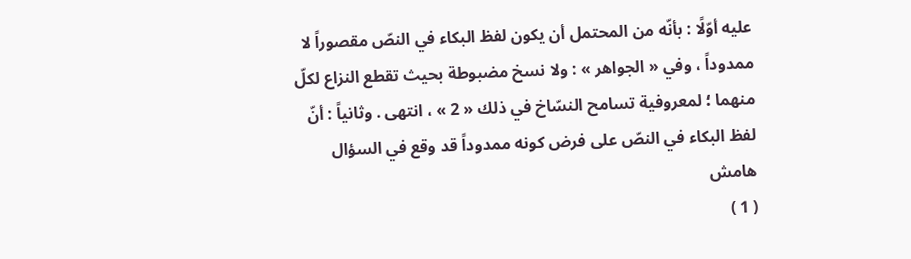عليه أوّلًا : بأنّه من المحتمل أن يكون لفظ البكاء في النصّ مقصوراً لا ممدوداً ، وفي « الجواهر » : ولا نسخ مضبوطة بحيث تقطع النزاع لكلّ منهما ؛ لمعروفية تسامح النسّاخ في ذلك « 2 » ، انتهى . وثانياً : أنّ لفظ البكاء في النصّ على فرض كونه ممدوداً قد وقع في السؤال
هامش
( 1 )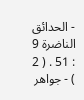- الحدائق الناضرة 9 : 51 . ( 2 ) - جواهر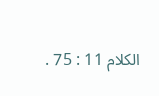الكلام 11 : 75 .